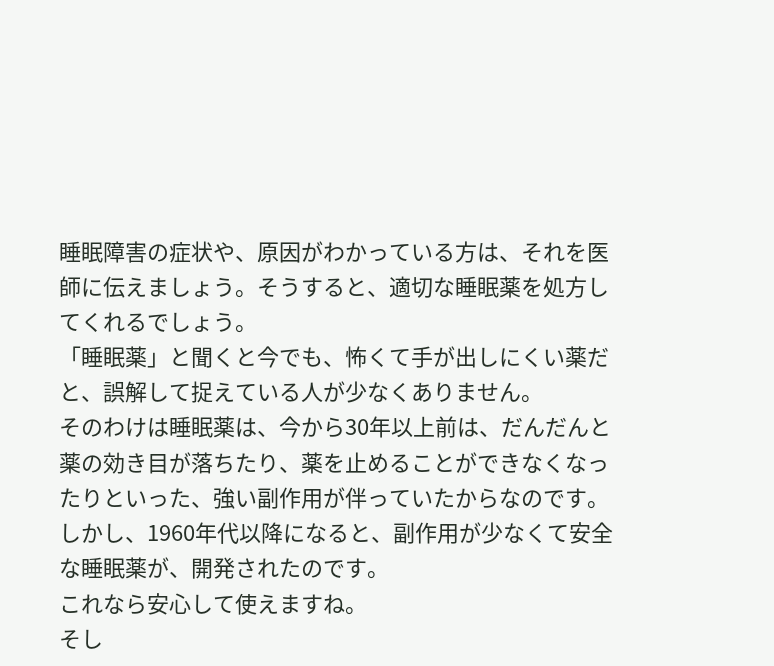睡眠障害の症状や、原因がわかっている方は、それを医師に伝えましょう。そうすると、適切な睡眠薬を処方してくれるでしょう。
「睡眠薬」と聞くと今でも、怖くて手が出しにくい薬だと、誤解して捉えている人が少なくありません。
そのわけは睡眠薬は、今から30年以上前は、だんだんと薬の効き目が落ちたり、薬を止めることができなくなったりといった、強い副作用が伴っていたからなのです。
しかし、1960年代以降になると、副作用が少なくて安全な睡眠薬が、開発されたのです。
これなら安心して使えますね。
そし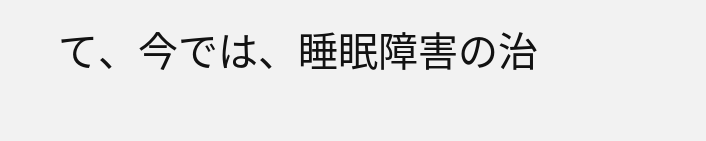て、今では、睡眠障害の治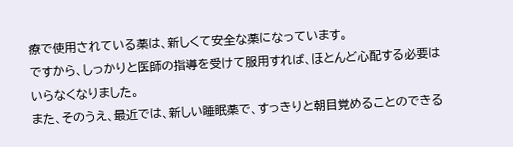療で使用されている薬は、新しくて安全な薬になっています。
ですから、しっかりと医師の指導を受けて服用すれば、ほとんど心配する必要はいらなくなりました。
また、そのうえ、最近では、新しい睡眠薬で、すっきりと朝目覚めることのできる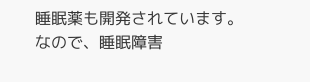睡眠薬も開発されています。
なので、睡眠障害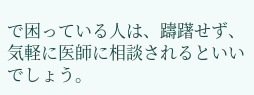で困っている人は、躊躇せず、気軽に医師に相談されるといいでしょう。